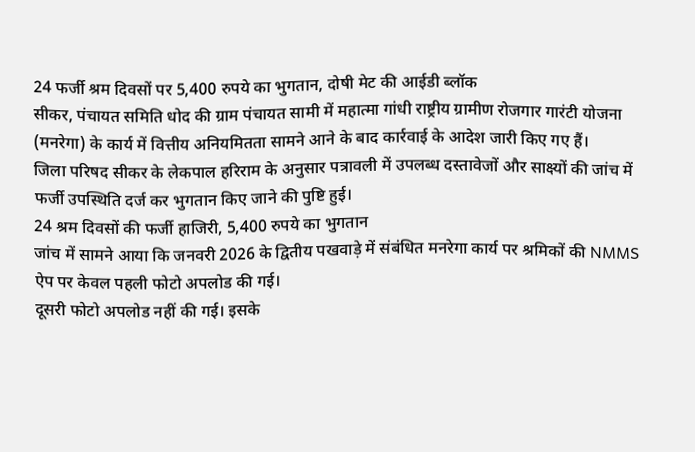24 फर्जी श्रम दिवसों पर 5,400 रुपये का भुगतान, दोषी मेट की आईडी ब्लॉक
सीकर, पंचायत समिति धोद की ग्राम पंचायत सामी में महात्मा गांधी राष्ट्रीय ग्रामीण रोजगार गारंटी योजना (मनरेगा) के कार्य में वित्तीय अनियमितता सामने आने के बाद कार्रवाई के आदेश जारी किए गए हैं।
जिला परिषद सीकर के लेकपाल हरिराम के अनुसार पत्रावली में उपलब्ध दस्तावेजों और साक्ष्यों की जांच में फर्जी उपस्थिति दर्ज कर भुगतान किए जाने की पुष्टि हुई।
24 श्रम दिवसों की फर्जी हाजिरी, 5,400 रुपये का भुगतान
जांच में सामने आया कि जनवरी 2026 के द्वितीय पखवाड़े में संबंधित मनरेगा कार्य पर श्रमिकों की NMMS ऐप पर केवल पहली फोटो अपलोड की गई।
दूसरी फोटो अपलोड नहीं की गई। इसके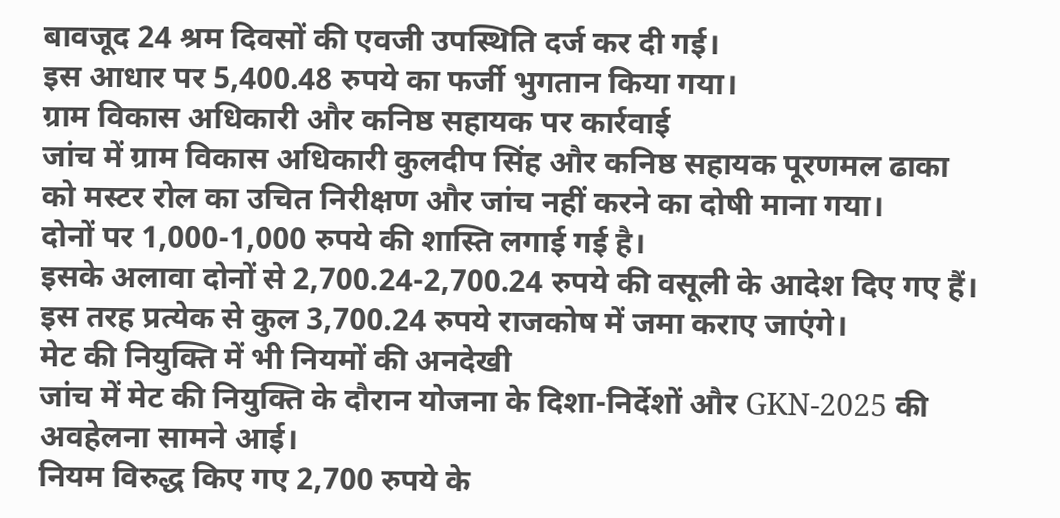बावजूद 24 श्रम दिवसों की एवजी उपस्थिति दर्ज कर दी गई।
इस आधार पर 5,400.48 रुपये का फर्जी भुगतान किया गया।
ग्राम विकास अधिकारी और कनिष्ठ सहायक पर कार्रवाई
जांच में ग्राम विकास अधिकारी कुलदीप सिंह और कनिष्ठ सहायक पूरणमल ढाका को मस्टर रोल का उचित निरीक्षण और जांच नहीं करने का दोषी माना गया।
दोनों पर 1,000-1,000 रुपये की शास्ति लगाई गई है।
इसके अलावा दोनों से 2,700.24-2,700.24 रुपये की वसूली के आदेश दिए गए हैं।
इस तरह प्रत्येक से कुल 3,700.24 रुपये राजकोष में जमा कराए जाएंगे।
मेट की नियुक्ति में भी नियमों की अनदेखी
जांच में मेट की नियुक्ति के दौरान योजना के दिशा-निर्देशों और GKN-2025 की अवहेलना सामने आई।
नियम विरुद्ध किए गए 2,700 रुपये के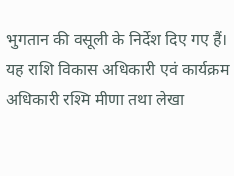भुगतान की वसूली के निर्देश दिए गए हैं।
यह राशि विकास अधिकारी एवं कार्यक्रम अधिकारी रश्मि मीणा तथा लेखा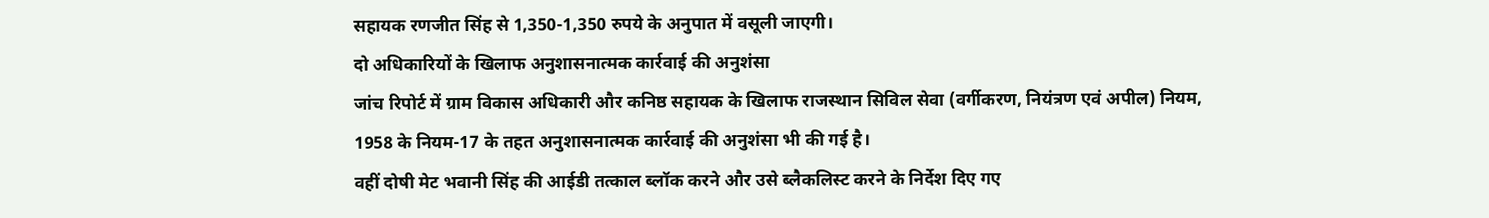सहायक रणजीत सिंह से 1,350-1,350 रुपये के अनुपात में वसूली जाएगी।
दो अधिकारियों के खिलाफ अनुशासनात्मक कार्रवाई की अनुशंसा
जांच रिपोर्ट में ग्राम विकास अधिकारी और कनिष्ठ सहायक के खिलाफ राजस्थान सिविल सेवा (वर्गीकरण, नियंत्रण एवं अपील) नियम, 1958 के नियम-17 के तहत अनुशासनात्मक कार्रवाई की अनुशंसा भी की गई है।
वहीं दोषी मेट भवानी सिंह की आईडी तत्काल ब्लॉक करने और उसे ब्लैकलिस्ट करने के निर्देश दिए गए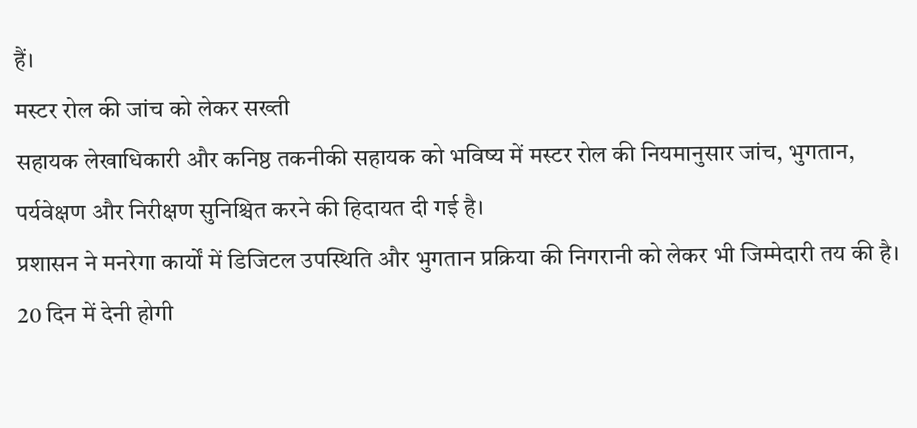हैं।
मस्टर रोल की जांच को लेकर सख्ती
सहायक लेखाधिकारी और कनिष्ठ तकनीकी सहायक को भविष्य में मस्टर रोल की नियमानुसार जांच, भुगतान, पर्यवेक्षण और निरीक्षण सुनिश्चित करने की हिदायत दी गई है।
प्रशासन ने मनरेगा कार्यों में डिजिटल उपस्थिति और भुगतान प्रक्रिया की निगरानी को लेकर भी जिम्मेदारी तय की है।
20 दिन में देनी होगी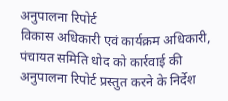अनुपालना रिपोर्ट
विकास अधिकारी एवं कार्यक्रम अधिकारी, पंचायत समिति धोद को कार्रवाई की अनुपालना रिपोर्ट प्रस्तुत करने के निर्देश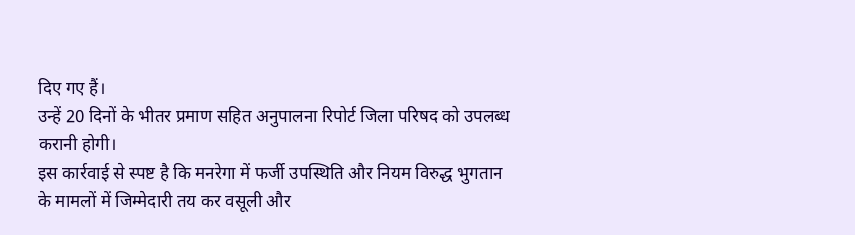दिए गए हैं।
उन्हें 20 दिनों के भीतर प्रमाण सहित अनुपालना रिपोर्ट जिला परिषद को उपलब्ध करानी होगी।
इस कार्रवाई से स्पष्ट है कि मनरेगा में फर्जी उपस्थिति और नियम विरुद्ध भुगतान के मामलों में जिम्मेदारी तय कर वसूली और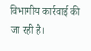विभागीय कार्रवाई की जा रही है।